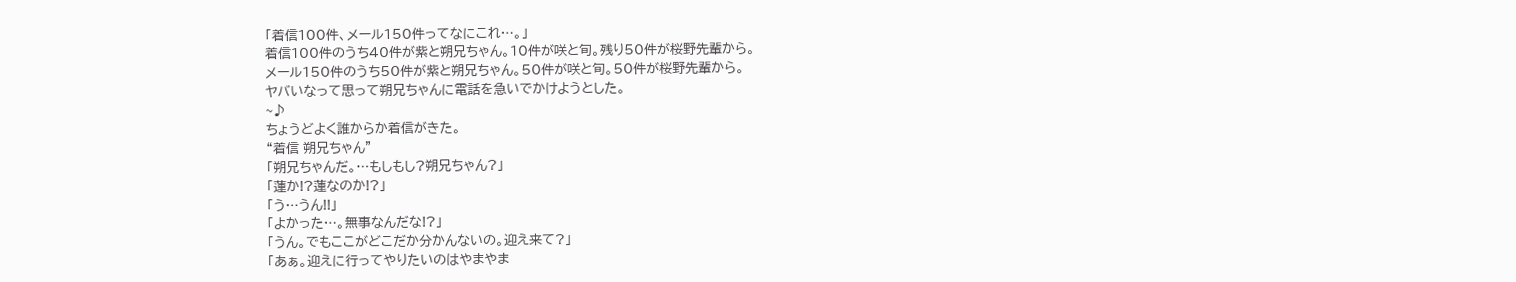「着信100件、メール150件ってなにこれ…。」
着信100件のうち40件が紫と朔兄ちゃん。10件が咲と旬。残り50件が桜野先輩から。
メール150件のうち50件が紫と朔兄ちゃん。50件が咲と旬。50件が桜野先輩から。
ヤバいなって思って朔兄ちゃんに電話を急いでかけようとした。
~♪
ちょうどよく誰からか着信がきた。
“着信 朔兄ちゃん”
「朔兄ちゃんだ。…もしもし?朔兄ちゃん?」
「蓮か!?蓮なのか!?」
「う…うん!!」
「よかった…。無事なんだな!?」
「うん。でもここがどこだか分かんないの。迎え来て?」
「あぁ。迎えに行ってやりたいのはやまやま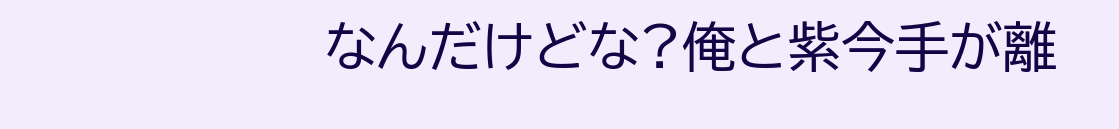なんだけどな?俺と紫今手が離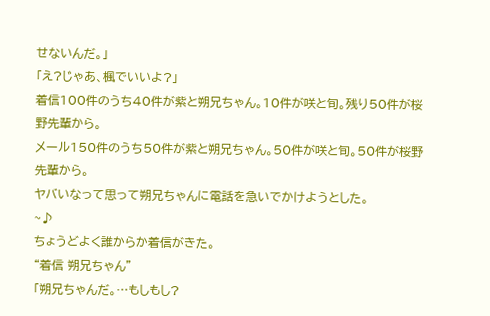せないんだ。」
「え?じゃあ、楓でいいよ?」
着信100件のうち40件が紫と朔兄ちゃん。10件が咲と旬。残り50件が桜野先輩から。
メール150件のうち50件が紫と朔兄ちゃん。50件が咲と旬。50件が桜野先輩から。
ヤバいなって思って朔兄ちゃんに電話を急いでかけようとした。
~♪
ちょうどよく誰からか着信がきた。
“着信 朔兄ちゃん”
「朔兄ちゃんだ。…もしもし?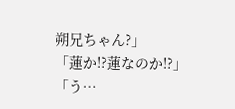朔兄ちゃん?」
「蓮か!?蓮なのか!?」
「う…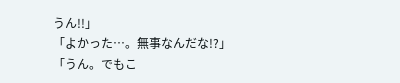うん!!」
「よかった…。無事なんだな!?」
「うん。でもこ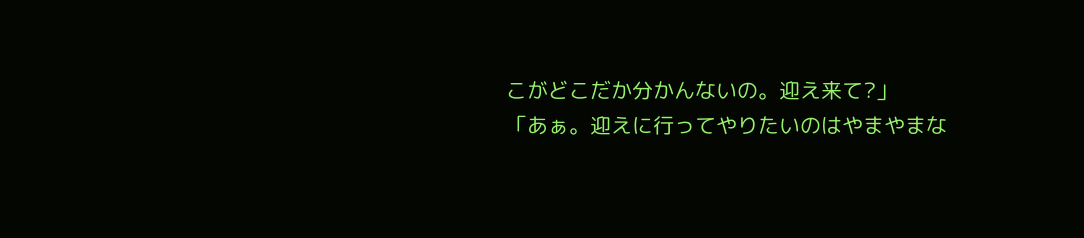こがどこだか分かんないの。迎え来て?」
「あぁ。迎えに行ってやりたいのはやまやまな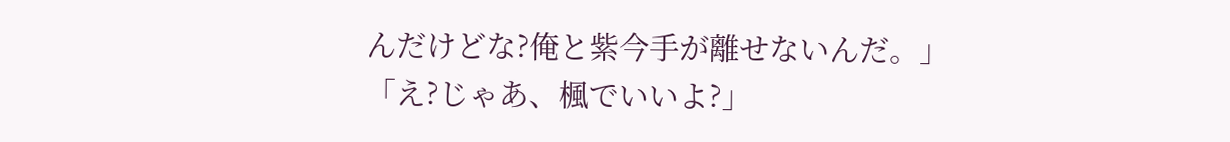んだけどな?俺と紫今手が離せないんだ。」
「え?じゃあ、楓でいいよ?」